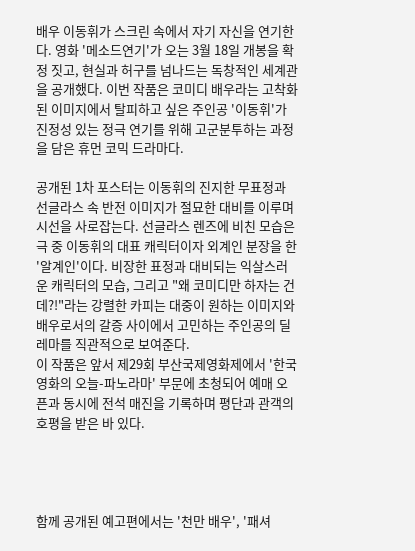배우 이동휘가 스크린 속에서 자기 자신을 연기한다. 영화 '메소드연기'가 오는 3월 18일 개봉을 확정 짓고, 현실과 허구를 넘나드는 독창적인 세계관을 공개했다. 이번 작품은 코미디 배우라는 고착화된 이미지에서 탈피하고 싶은 주인공 '이동휘'가 진정성 있는 정극 연기를 위해 고군분투하는 과정을 담은 휴먼 코믹 드라마다.

공개된 1차 포스터는 이동휘의 진지한 무표정과 선글라스 속 반전 이미지가 절묘한 대비를 이루며 시선을 사로잡는다. 선글라스 렌즈에 비친 모습은 극 중 이동휘의 대표 캐릭터이자 외계인 분장을 한 '알계인'이다. 비장한 표정과 대비되는 익살스러운 캐릭터의 모습, 그리고 "왜 코미디만 하자는 건데?!"라는 강렬한 카피는 대중이 원하는 이미지와 배우로서의 갈증 사이에서 고민하는 주인공의 딜레마를 직관적으로 보여준다.
이 작품은 앞서 제29회 부산국제영화제에서 '한국영화의 오늘-파노라마' 부문에 초청되어 예매 오픈과 동시에 전석 매진을 기록하며 평단과 관객의 호평을 받은 바 있다.




함께 공개된 예고편에서는 '천만 배우', '패셔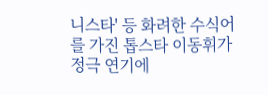니스타' 등 화려한 수식어를 가진 톱스타 이동휘가 정극 연기에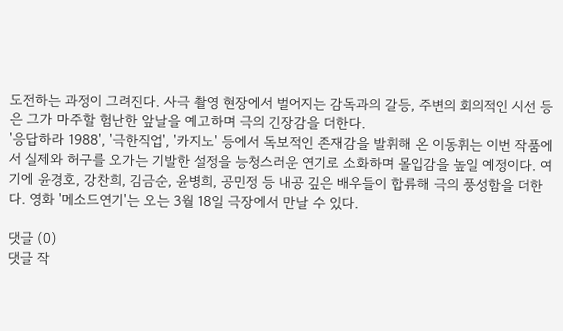도전하는 과정이 그려진다. 사극 촬영 현장에서 벌어지는 감독과의 갈등, 주변의 회의적인 시선 등은 그가 마주할 험난한 앞날을 예고하며 극의 긴장감을 더한다.
'응답하라 1988', '극한직업', '카지노' 등에서 독보적인 존재감을 발휘해 온 이동휘는 이번 작품에서 실제와 허구를 오가는 기발한 설정을 능청스러운 연기로 소화하며 몰입감을 높일 예정이다. 여기에 윤경호, 강찬희, 김금순, 윤병희, 공민정 등 내공 깊은 배우들이 합류해 극의 풍성함을 더한다. 영화 '메소드연기'는 오는 3월 18일 극장에서 만날 수 있다.

댓글 (0)
댓글 작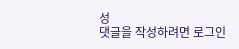성
댓글을 작성하려면 로그인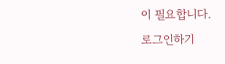이 필요합니다.
로그인하기